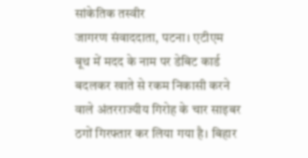सांकेतिक तस्वीर
जागरण संवाददाता, पटना। एटीएम बूथ में मदद के नाम पर डेबिट कार्ड बदलकर खाते से रकम निकासी करने वाले अंतरराज्यीय गिरोह के चार साइबर ठगों गिरफ्तार कर लिया गया है। बिहार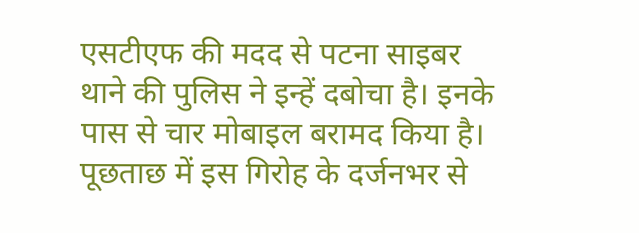एसटीएफ की मदद से पटना साइबर थाने की पुलिस ने इन्हें दबोचा है। इनके पास से चार मोबाइल बरामद किया है। पूछताछ में इस गिरोह के दर्जनभर से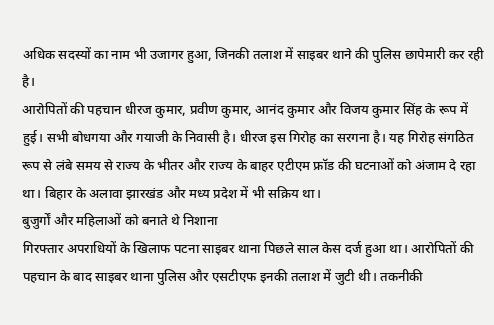अधिक सदस्यों का नाम भी उजागर हुआ, जिनकी तलाश में साइबर थाने की पुलिस छापेमारी कर रही है।
आरोपितों की पहचान धीरज कुमार, प्रवीण कुमार, आनंद कुमार और विजय कुमार सिंह के रूप में हुई। सभी बोधगया और गयाजी के निवासी है। धीरज इस गिरोह का सरगना है। यह गिरोह संगठित रूप से लंबे समय से राज्य के भीतर और राज्य के बाहर एटीएम फ्रॉड की घटनाओं को अंजाम दे रहा था। बिहार के अलावा झारखंड और मध्य प्रदेश में भी सक्रिय था।
बुजुर्गों और महिलाओं को बनाते थे निशाना
गिरफ्तार अपराधियों के खिलाफ पटना साइबर थाना पिछले साल केस दर्ज हुआ था। आरोपितों की पहचान के बाद साइबर थाना पुलिस और एसटीएफ इनकी तलाश में जुटी थी। तकनीकी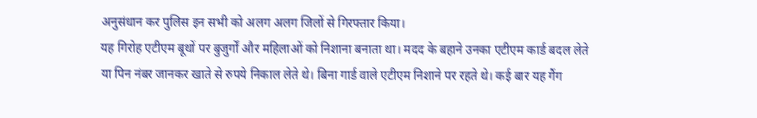अनुसंधान कर पुलिस इन सभी को अलग अलग जिलों से गिरफ्तार किया।
यह गिरोह एटीएम बूथों पर बुजुर्गों और महिलाओं को निशाना बनाता था। मदद के बहाने उनका एटीएम कार्ड बदल लेते या पिन नंबर जानकर खाते से रुपये निकाल लेते थे। बिना गार्ड वाले एटीएम निशाने पर रहते थे। कई बार यह गैंग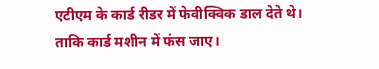एटीएम के कार्ड रीडर में फेवीक्विक डाल देते थे। ताकि कार्ड मशीन में फंस जाए।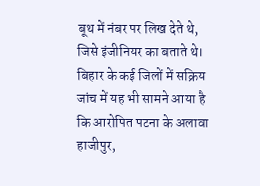बूथ में नंबर पर लिख देते थे, जिसे इंजीनियर का बताते थे।
बिहार के कई जिलों में सक्रिय
जांच में यह भी सामने आया है कि आरोपित पटना के अलावा हाजीपुर,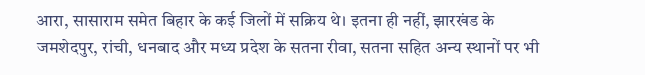आरा, सासाराम समेत बिहार के कई जिलों में सक्रिय थे। इतना ही नहीं, झारखंड के जमशेदपुर, रांची, धनबाद और मध्य प्रदेश के सतना रीवा, सतना सहित अन्य स्थानों पर भी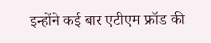इन्होंने कई बार एटीएम फ्रॉड की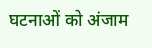घटनाओं को अंजाम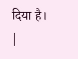दिया है। |